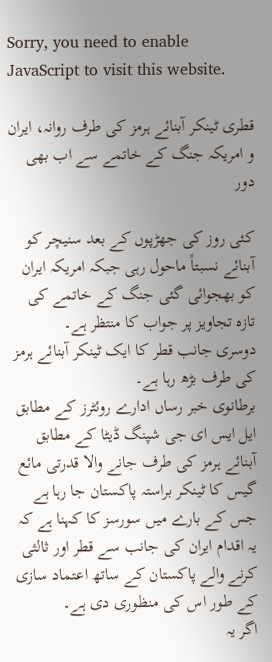Sorry, you need to enable JavaScript to visit this website.

قطری ٹینکر آبنائے ہرمز کی طرف روانہ، ایران و امریکہ جنگ کے خاتمے سے اب بھی دور

کئی روز کی جھڑپوں کے بعد سنیچر کو آبنائے نسبتاً ماحول رہی جبکہ امریکہ ایران کو بھجوائی گئی جنگ کے خاتمے کی تازہ تجاویز پر جواب کا منتظر ہے۔
دوسری جانب قطر کا ایک ٹینکر آبنائے ہرمز کی طرف بڑھ رہا ہے۔
برطانوی خبر رساں ادارے روئٹرز کے مطابق ایل ایس ای جی شپنگ ڈیٹا کے مطابق آبنائے ہرمز کی طرف جانے والا قدرتی مائع گیس کا ٹینکر براستہ پاکستان جا رہا ہے جس کے بارے میں سورسز کا کہنا ہے کہ یہ اقدام ایران کی جانب سے قطر اور ثالثی کرنے والے پاکستان کے ساتھ اعتماد سازی کے طور اس کی منظوری دی ہے۔
اگر یہ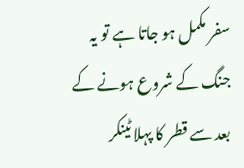سفر مکمل ہو جاتا ہے تو یہ جنگ کے شروع ہونے کے بعد سے قطر کا پہلا ٹینکر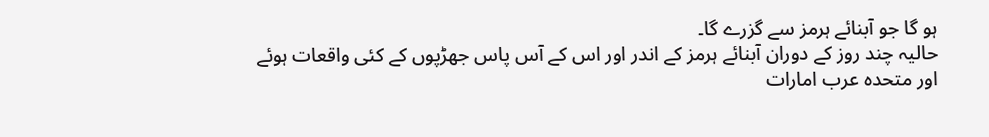ہو گا جو آبنائے ہرمز سے گزرے گا۔
حالیہ چند روز کے دوران آبنائے ہرمز کے اندر اور اس کے آس پاس جھڑپوں کے کئی واقعات ہوئے اور متحدہ عرب امارات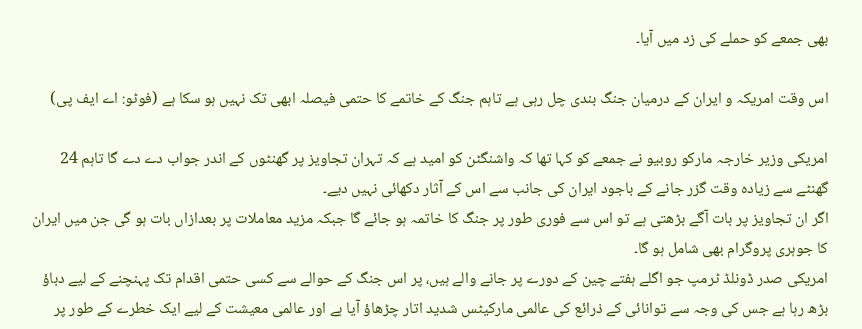بھی جمعے کو حملے کی زد میں آیا۔

اس وقت امریکہ و ایران کے درمیان جنگ بندی چل رہی ہے تاہم جنگ کے خاتمے کا حتمی فیصلہ ابھی تک نہیں ہو سکا ہے (فوٹو: اے ایف پی)

امریکی وزیر خارجہ مارکو روبیو نے جمعے کو کہا تھا کہ واشنگٹن کو امید ہے کہ تہران تجاویز پر گھنٹوں کے اندر جواب دے دے گا تاہم 24 گھنٹے سے زیادہ وقت گزر جانے کے باجود ایران کی جانب سے اس کے آثار دکھائی نہیں دیے۔
اگر ان تجاویز پر بات آگے بڑھتی ہے تو اس سے فوری طور پر جنگ کا خاتمہ ہو جائے گا جبکہ مزید معاملات پر بعدازاں بات ہو گی جن میں ایران کا جوہری پروگرام بھی شامل ہو گا۔
امریکی صدر ڈونلڈ ٹرمپ جو اگلے ہفتے چین کے دورے پر جانے والے ہیں، پر اس جنگ کے حوالے سے کسی حتمی اقدام تک پہنچنے کے لیے دباؤ بڑھ رہا ہے جس کی وجہ سے توانائی کے ذرائع کی عالمی مارکیٹس شدید اتار چڑھاؤ آیا ہے اور عالمی معیشت کے لیے ایک خطرے کے طور پر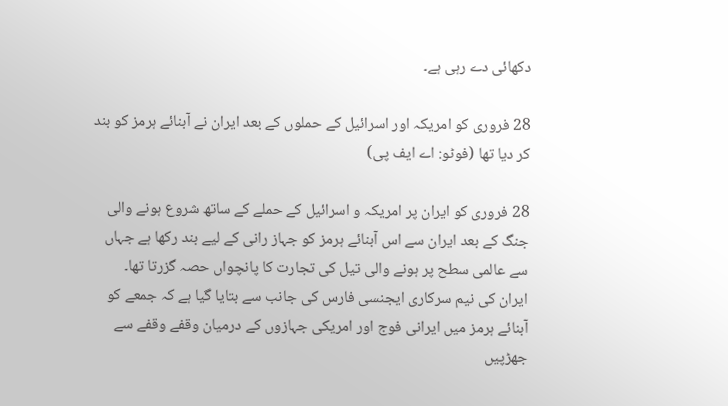دکھائی دے رہی ہے۔

28 فروری کو امریکہ اور اسرائیل کے حملوں کے بعد ایران نے آبنائے ہرمز کو بند کر دیا تھا (فوٹو: اے ایف پی)

28 فروری کو ایران پر امریکہ و اسرائیل کے حملے کے ساتھ شروع ہونے والی جنگ کے بعد ایران سے اس آبنائے ہرمز کو جہاز رانی کے لیے بند رکھا ہے جہاں سے عالمی سطح پر ہونے والی تیل کی تجارت کا پانچواں حصہ گزرتا تھا۔
ایران کی نیم سرکاری ایجنسی فارس کی جانب سے بتایا گیا ہے کہ جمعے کو آبنائے ہرمز میں ایرانی فوج اور امریکی جہازوں کے درمیان وقفے وقفے سے جھڑپیں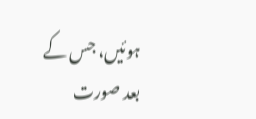ہوئیں، جس کے بعد صورت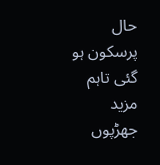حال پرسکون ہو گئی تاہم مزید جھڑپوں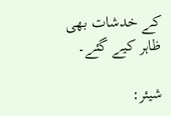کے خدشات بھی ظاہر کیے گئے۔

شیئر: